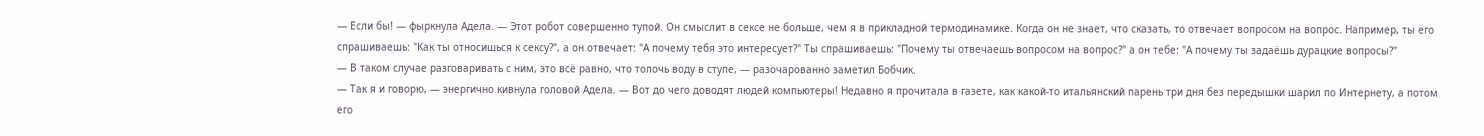— Если бы! — фыркнула Адела. — Этот робот совершенно тупой. Он смыслит в сексе не больше, чем я в прикладной термодинамике. Когда он не знает, что сказать, то отвечает вопросом на вопрос. Например, ты его спрашиваешь: "Как ты относишься к сексу?", а он отвечает: "А почему тебя это интересует?" Ты спрашиваешь: "Почему ты отвечаешь вопросом на вопрос?" а он тебе: "А почему ты задаёшь дурацкие вопросы?"
— В таком случае разговаривать с ним, это всё равно, что толочь воду в ступе, — разочарованно заметил Бобчик.
— Так я и говорю, — энергично кивнула головой Адела. — Вот до чего доводят людей компьютеры! Недавно я прочитала в газете, как какой-то итальянский парень три дня без передышки шарил по Интернету, а потом его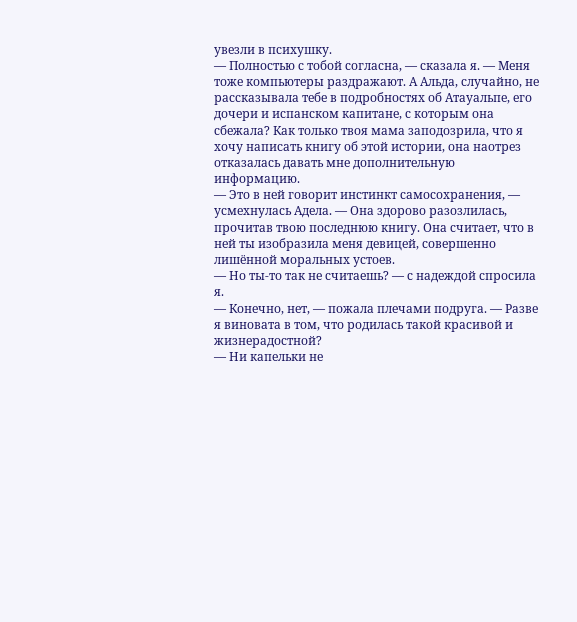увезли в психушку.
— Полностью с тобой согласна, — сказала я. — Меня тоже компьютеры раздражают. А Альда, случайно, не рассказывала тебе в подробностях об Атауальпе, его дочери и испанском капитане, с которым она сбежала? Как только твоя мама заподозрила, что я хочу написать книгу об этой истории, она наотрез отказалась давать мне дополнительную информацию.
— Это в ней говорит инстинкт самосохранения, — усмехнулась Адела. — Она здорово разозлилась, прочитав твою последнюю книгу. Она считает, что в ней ты изобразила меня девицей, совершенно лишённой моральных устоев.
— Но ты-то так не считаешь? — с надеждой спросила я.
— Конечно, нет, — пожала плечами подруга. — Разве я виновата в том, что родилась такой красивой и жизнерадостной?
— Ни капельки не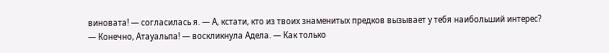виновата! — согласилась я. — А, кстати, кто из твоих знаменитых предков вызывает у тебя наибольший интерес?
— Конечно, Атауальпа! — воскликнула Адела. — Как только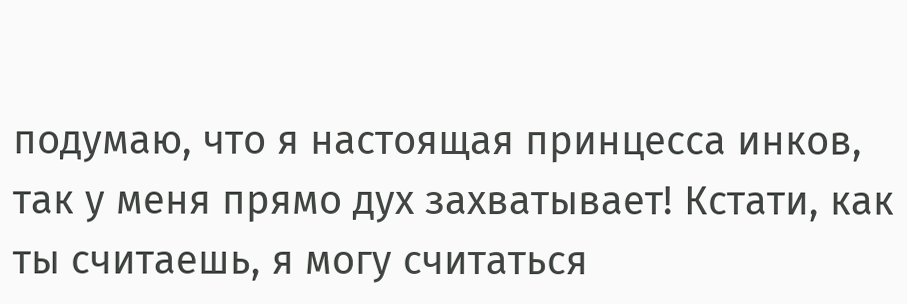подумаю, что я настоящая принцесса инков, так у меня прямо дух захватывает! Кстати, как ты считаешь, я могу считаться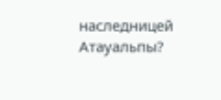наследницей Атауальпы?